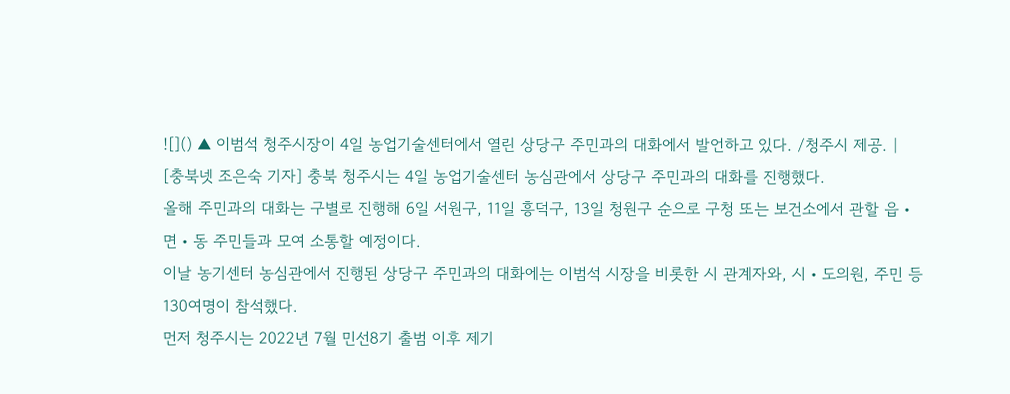![]() ▲ 이범석 청주시장이 4일 농업기술센터에서 열린 상당구 주민과의 대화에서 발언하고 있다. /청주시 제공. |
[충북넷 조은숙 기자] 충북 청주시는 4일 농업기술센터 농심관에서 상당구 주민과의 대화를 진행했다.
올해 주민과의 대화는 구별로 진행해 6일 서원구, 11일 흥덕구, 13일 청원구 순으로 구청 또는 보건소에서 관할 읍‧면‧동 주민들과 모여 소통할 예정이다.
이날 농기센터 농심관에서 진행된 상당구 주민과의 대화에는 이범석 시장을 비롯한 시 관계자와, 시‧도의원, 주민 등 130여명이 참석했다.
먼저 청주시는 2022년 7월 민선8기 출범 이후 제기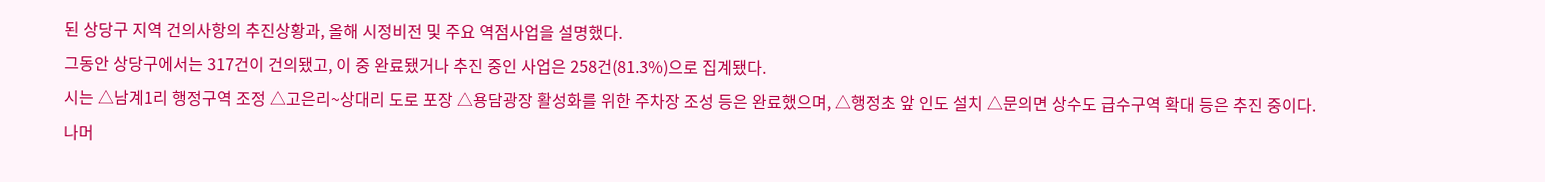된 상당구 지역 건의사항의 추진상황과, 올해 시정비전 및 주요 역점사업을 설명했다.
그동안 상당구에서는 317건이 건의됐고, 이 중 완료됐거나 추진 중인 사업은 258건(81.3%)으로 집계됐다.
시는 △남계1리 행정구역 조정 △고은리~상대리 도로 포장 △용담광장 활성화를 위한 주차장 조성 등은 완료했으며, △행정초 앞 인도 설치 △문의면 상수도 급수구역 확대 등은 추진 중이다.
나머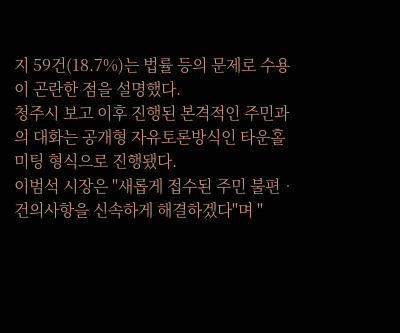지 59건(18.7%)는 법률 등의 문제로 수용이 곤란한 점을 설명했다.
청주시 보고 이후 진행된 본격적인 주민과의 대화는 공개형 자유토론방식인 타운홀미팅 형식으로 진행됐다.
이범석 시장은 "새롭게 접수된 주민 불편‧건의사항을 신속하게 해결하겠다"며 "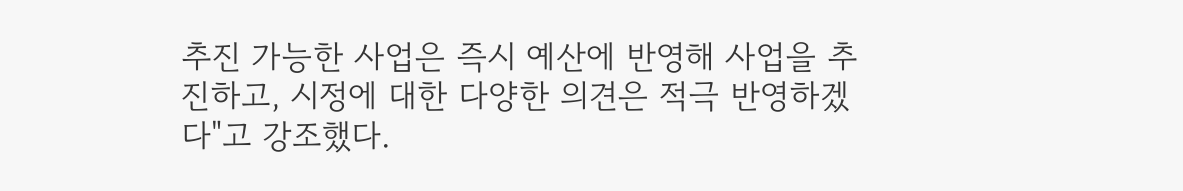추진 가능한 사업은 즉시 예산에 반영해 사업을 추진하고, 시정에 대한 다양한 의견은 적극 반영하겠다"고 강조했다.